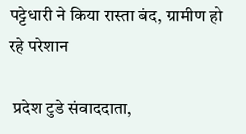पट्टेधारी ने किया रास्ता बंद, ग्रामीण हो रहे परेशान

 प्रदेश टुडे संवाददाता,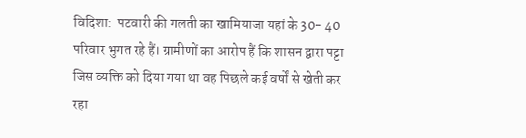विदिशा:  पटवारी की गलती का खामियाजा यहां के 30- 40 परिवार भुगत रहे हैं। ग्रामीणों का आरोप हैं कि शासन द्वारा पट्टा जिस व्यक्ति को दिया गया था वह पिछले कई वर्षों से खेती कर रहा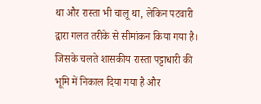था और रास्ता भी चालू था, लेकिन पटवारी द्वारा गलत तरीके से सीमांकन किया गया है। जिसके चलते शासकीय रास्ता पट्टाधारी की भूमि में निकाल दिया गया है और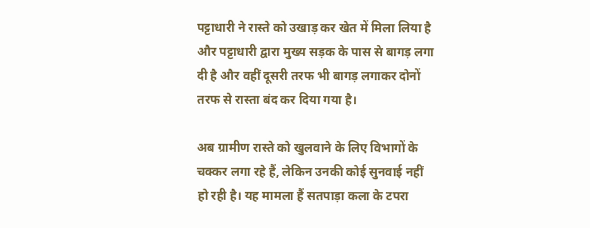पट्टाधारी ने रास्ते को उखाड़ कर खेत में मिला लिया है और पट्टाधारी द्वारा मुख्य सड़क के पास से बागड़ लगा दी है और वहीं दूसरी तरफ भी बागड़ लगाकर दोनों तरफ से रास्ता बंद कर दिया गया है।

अब ग्रामीण रास्ते को खुलवाने के लिए विभागों के चक्कर लगा रहे हैं, लेकिन उनकी कोई सुनवाई नहीं हो रही है। यह मामला हैं सतपाड़ा कला के टपरा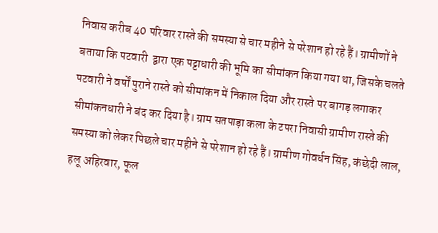निवास करीब 40 परिवार रास्ते की समस्या से चार महीने से परेशान हो रहे हैं। ग्रामीणों ने बताया कि पटवारी  द्वारा एक पट्टाधारी की भूमि का सीमांकन किया गया था, जिसके चलते पटवारी ने वर्षों पुराने रास्ते को सीमांकन में निकाल दिया और रास्ते पर बागड़ लगाकर सीमांकनधारी ने बंद कर दिया है। ग्राम सतपाड़ा कला के टपरा निवासी ग्रामीण रास्ते की समस्या को लेकर पिछले चार महीने से परेशान हो रहे हैं। ग्रामीण गोवर्धन सिंह, कंछेदी लाल, हलू अहिरवार, फूल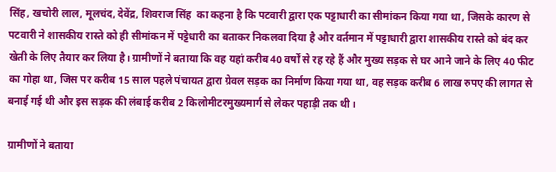सिंह, खचोरी लाल, मूलचंद, देवेंद्र, शिवराज सिंह  का कहना है कि पटवारी द्वारा एक पट्टाधारी का सीमांकन किया गया था, जिसके कारण से पटवारी ने शासकीय रास्ते को ही सीमांकन में पट्टेधारी का बताकर निकलवा दिया है और वर्तमान में पट्टाधारी द्वारा शासकीय रास्ते को बंद कर खेती के लिए तैयार कर लिया है। ग्रामीणों ने बताया कि वह यहां करीब 40 वर्षों से रह रहे हैं और मुख्य सड़क से घर आने जाने के लिए 40 फीट का गोहा था, जिस पर करीब 15 साल पहले पंचायत द्वारा ग्रेवल सड़क का निर्माण किया गया था, वह सड़क करीब 6 लाख रुपए की लागत से बनाई गई थी और इस सड़क की लंबाई करीब 2 किलोमीटरमुख्यमार्ग से लेकर पहाड़ी तक थी।

ग्रामीणों ने बताया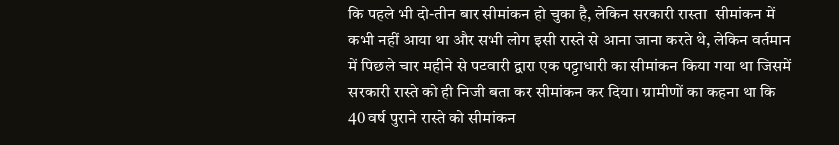कि पहले भी दो-तीन बार सीमांकन हो चुका है, लेकिन सरकारी रास्ता  सीमांकन में कभी नहीं आया था और सभी लोग इसी रास्ते से आना जाना करते थे, लेकिन वर्तमान में पिछले चार महीने से पटवारी द्वारा एक पट्टाधारी का सीमांकन किया गया था जिसमें सरकारी रास्ते को ही निजी बता कर सीमांकन कर दिया। ग्रामीणों का कहना था कि 40 वर्ष पुराने रास्ते को सीमांकन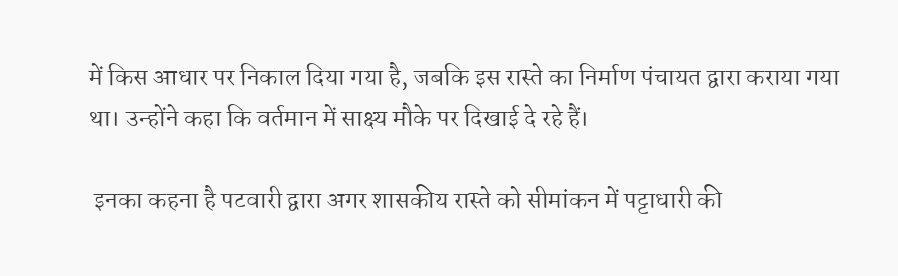में किस आधार पर निकाल दिया गया है, जबकि इस रास्ते का निर्माण पंचायत द्वारा कराया गया था। उन्होंने कहा कि वर्तमान में साक्ष्य मौके पर दिखाई दे रहे हैं।

 इनका कहना है पटवारी द्वारा अगर शासकीय रास्ते को सीमांकन में पट्टाधारी की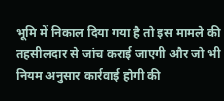भूमि में निकाल दिया गया है तो इस मामले की तहसीलदार से जांच कराई जाएगी और जो भी नियम अनुसार कार्रवाई होगी की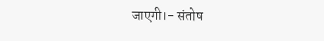जाएगी।- संतोष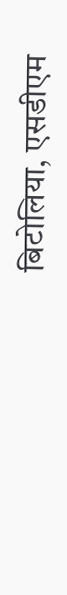बिटोलिया, एसडीएम